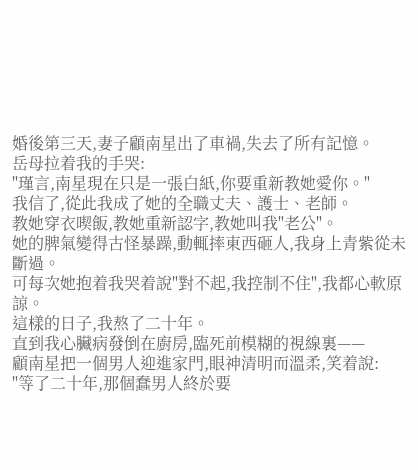婚後第三天,妻子顧南星出了車禍,失去了所有記憶。
岳母拉着我的手哭:
"瑾言,南星現在只是一張白紙,你要重新教她愛你。"
我信了,從此我成了她的全職丈夫、護士、老師。
教她穿衣喫飯,教她重新認字,教她叫我"老公"。
她的脾氣變得古怪暴躁,動輒摔東西砸人,我身上青紫從未斷過。
可每次她抱着我哭着說"對不起,我控制不住",我都心軟原諒。
這樣的日子,我熬了二十年。
直到我心臟病發倒在廚房,臨死前模糊的視線裏——
顧南星把一個男人迎進家門,眼神清明而溫柔,笑着說:
"等了二十年,那個蠢男人終於要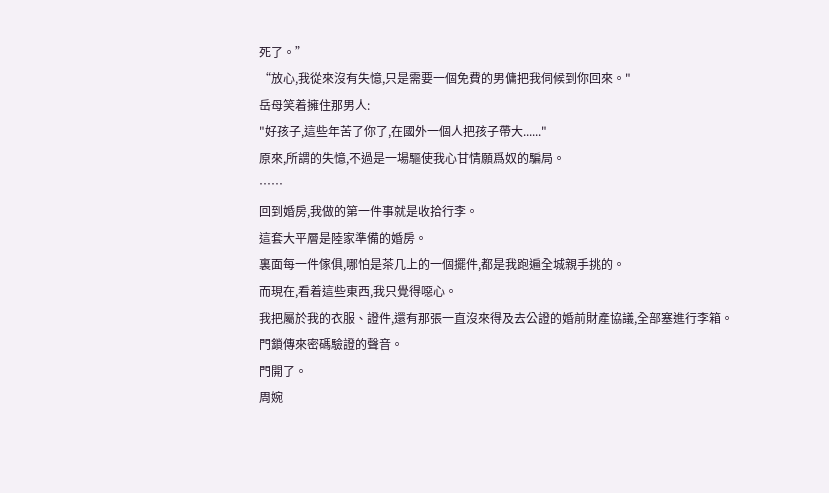死了。”
“放心,我從來沒有失憶,只是需要一個免費的男傭把我伺候到你回來。"
岳母笑着擁住那男人:
"好孩子,這些年苦了你了,在國外一個人把孩子帶大......"
原來,所謂的失憶,不過是一場驅使我心甘情願爲奴的騙局。
……
回到婚房,我做的第一件事就是收拾行李。
這套大平層是陸家準備的婚房。
裏面每一件傢俱,哪怕是茶几上的一個擺件,都是我跑遍全城親手挑的。
而現在,看着這些東西,我只覺得噁心。
我把屬於我的衣服、證件,還有那張一直沒來得及去公證的婚前財產協議,全部塞進行李箱。
門鎖傳來密碼驗證的聲音。
門開了。
周婉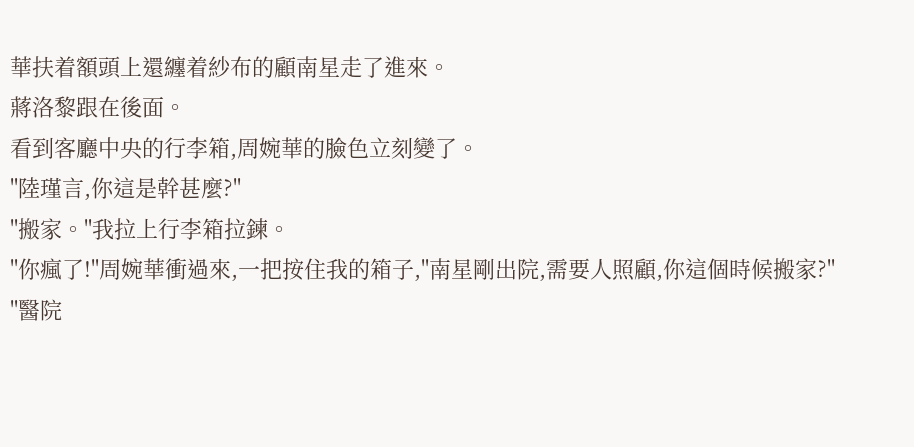華扶着額頭上還纏着紗布的顧南星走了進來。
蔣洛黎跟在後面。
看到客廳中央的行李箱,周婉華的臉色立刻變了。
"陸瑾言,你這是幹甚麼?"
"搬家。"我拉上行李箱拉鍊。
"你瘋了!"周婉華衝過來,一把按住我的箱子,"南星剛出院,需要人照顧,你這個時候搬家?"
"醫院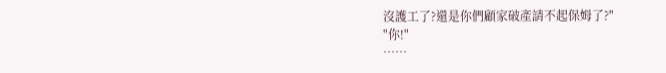沒護工了?還是你們顧家破產請不起保姆了?"
"你!"
……